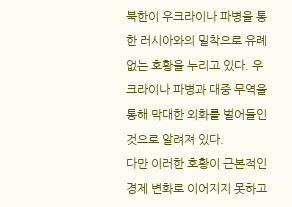북한이 우크라이나 파병을 통한 러시아와의 밀착으로 유례없는 호황을 누리고 있다. 우크라이나 파병과 대중 무역을 통해 막대한 외화를 벌어들인 것으로 알려져 있다.
다만 이러한 호황이 근본적인 경제 변화로 이어지지 못하고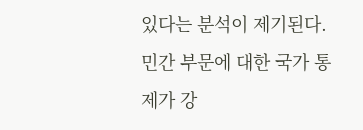있다는 분석이 제기된다. 민간 부문에 대한 국가 통제가 강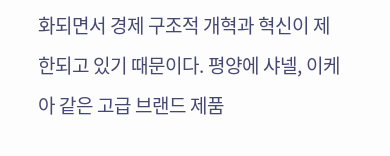화되면서 경제 구조적 개혁과 혁신이 제한되고 있기 때문이다. 평양에 샤넬, 이케아 같은 고급 브랜드 제품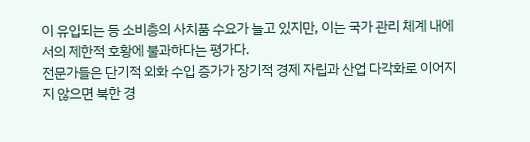이 유입되는 등 소비층의 사치품 수요가 늘고 있지만, 이는 국가 관리 체계 내에서의 제한적 호황에 불과하다는 평가다.
전문가들은 단기적 외화 수입 증가가 장기적 경제 자립과 산업 다각화로 이어지지 않으면 북한 경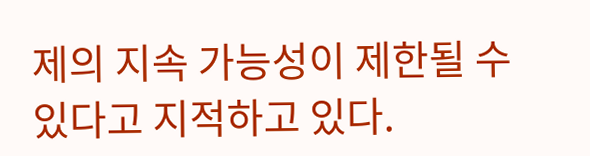제의 지속 가능성이 제한될 수 있다고 지적하고 있다.